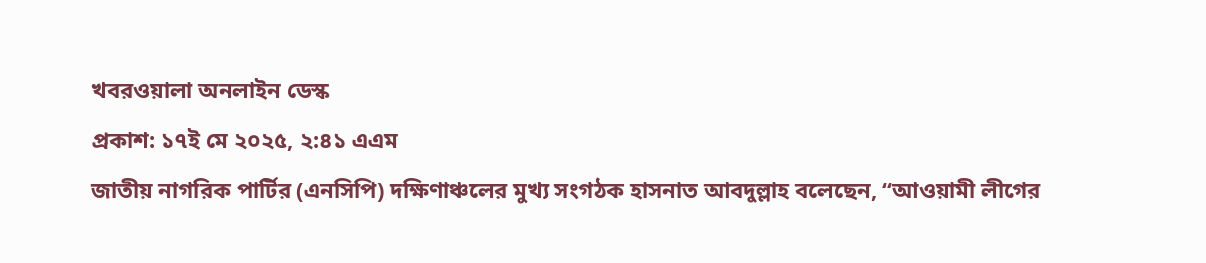খবরওয়ালা অনলাইন ডেস্ক
প্রকাশ: ১৭ই মে ২০২৫, ২:৪১ এএম
জাতীয় নাগরিক পার্টির (এনসিপি) দক্ষিণাঞ্চলের মুখ্য সংগঠক হাসনাত আবদুল্লাহ বলেছেন, “আওয়ামী লীগের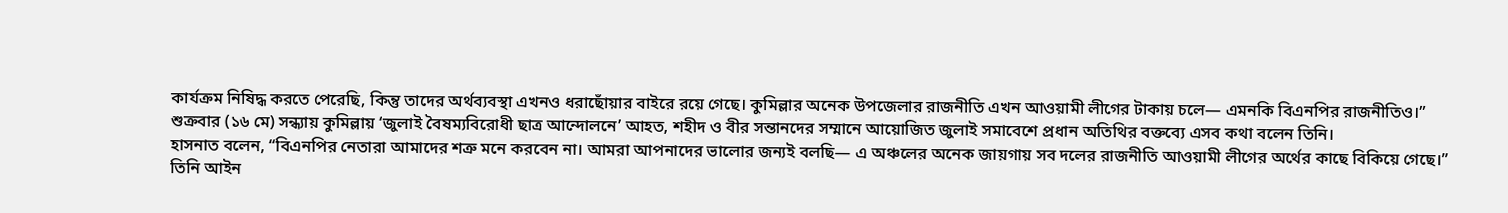কার্যক্রম নিষিদ্ধ করতে পেরেছি, কিন্তু তাদের অর্থব্যবস্থা এখনও ধরাছোঁয়ার বাইরে রয়ে গেছে। কুমিল্লার অনেক উপজেলার রাজনীতি এখন আওয়ামী লীগের টাকায় চলে— এমনকি বিএনপির রাজনীতিও।”
শুক্রবার (১৬ মে) সন্ধ্যায় কুমিল্লায় ‘জুলাই বৈষম্যবিরোধী ছাত্র আন্দোলনে’ আহত, শহীদ ও বীর সন্তানদের সম্মানে আয়োজিত জুলাই সমাবেশে প্রধান অতিথির বক্তব্যে এসব কথা বলেন তিনি।
হাসনাত বলেন, “বিএনপির নেতারা আমাদের শত্রু মনে করবেন না। আমরা আপনাদের ভালোর জন্যই বলছি— এ অঞ্চলের অনেক জায়গায় সব দলের রাজনীতি আওয়ামী লীগের অর্থের কাছে বিকিয়ে গেছে।”
তিনি আইন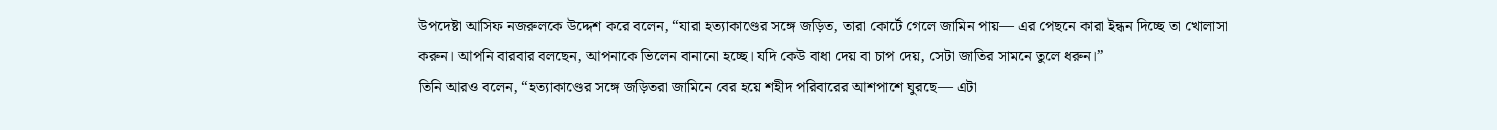উপদেষ্টা আসিফ নজরুলকে উদ্দেশ করে বলেন, “যারা হত্যাকাণ্ডের সঙ্গে জড়িত, তারা কোর্টে গেলে জামিন পায়— এর পেছনে কারা ইন্ধন দিচ্ছে তা খোলাসা করুন। আপনি বারবার বলছেন, আপনাকে ভিলেন বানানো হচ্ছে। যদি কেউ বাধা দেয় বা চাপ দেয়, সেটা জাতির সামনে তুলে ধরুন।”
তিনি আরও বলেন, “হত্যাকাণ্ডের সঙ্গে জড়িতরা জামিনে বের হয়ে শহীদ পরিবারের আশপাশে ঘুরছে— এটা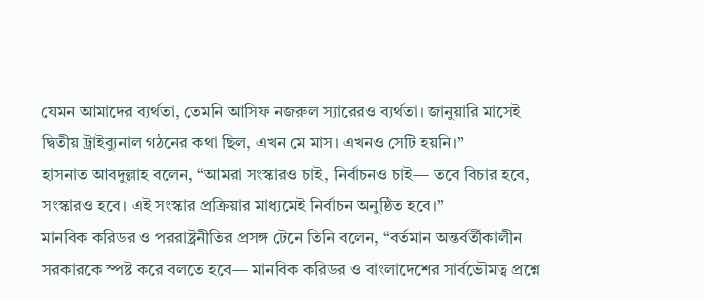যেমন আমাদের ব্যর্থতা, তেমনি আসিফ নজরুল স্যারেরও ব্যর্থতা। জানুয়ারি মাসেই দ্বিতীয় ট্রাইব্যুনাল গঠনের কথা ছিল, এখন মে মাস। এখনও সেটি হয়নি।”
হাসনাত আবদুল্লাহ বলেন, “আমরা সংস্কারও চাই, নির্বাচনও চাই— তবে বিচার হবে, সংস্কারও হবে। এই সংস্কার প্রক্রিয়ার মাধ্যমেই নির্বাচন অনুষ্ঠিত হবে।”
মানবিক করিডর ও পররাষ্ট্রনীতির প্রসঙ্গ টেনে তিনি বলেন, “বর্তমান অন্তর্বর্তীকালীন সরকারকে স্পষ্ট করে বলতে হবে— মানবিক করিডর ও বাংলাদেশের সার্বভৌমত্ব প্রশ্নে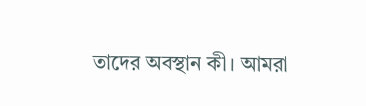তাদের অবস্থান কী। আমরা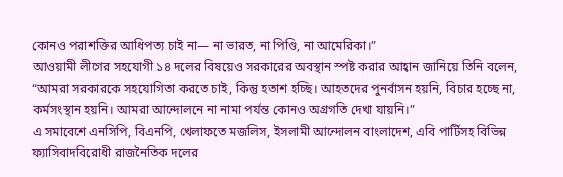কোনও পরাশক্তির আধিপত্য চাই না— না ভারত, না পিণ্ডি, না আমেরিকা।”
আওয়ামী লীগের সহযোগী ১৪ দলের বিষয়েও সরকারের অবস্থান স্পষ্ট করার আহ্বান জানিয়ে তিনি বলেন, “আমরা সরকারকে সহযোগিতা করতে চাই, কিন্তু হতাশ হচ্ছি। আহতদের পুনর্বাসন হয়নি, বিচার হচ্ছে না, কর্মসংস্থান হয়নি। আমরা আন্দোলনে না নামা পর্যন্ত কোনও অগ্রগতি দেখা যায়নি।”
এ সমাবেশে এনসিপি, বিএনপি, খেলাফতে মজলিস, ইসলামী আন্দোলন বাংলাদেশ, এবি পার্টিসহ বিভিন্ন ফ্যাসিবাদবিরোধী রাজনৈতিক দলের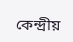কেন্দ্রীয়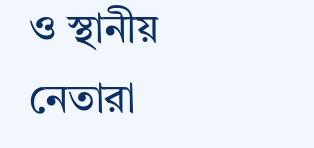ও স্থানীয় নেতারা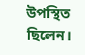উপস্থিত ছিলেন।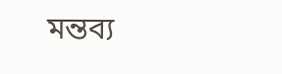মন্তব্য